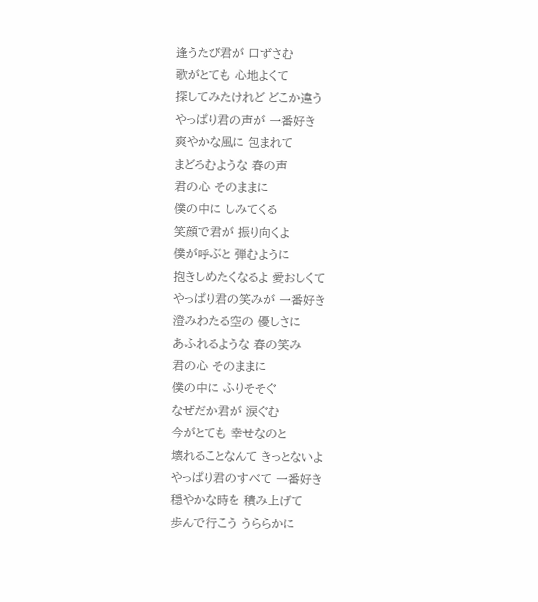逢うたび君が 口ずさむ
歌がとても 心地よくて
探してみたけれど どこか違う
やっぱり君の声が 一番好き
爽やかな風に 包まれて
まどろむような 春の声
君の心 そのままに
僕の中に しみてくる
笑顔で君が 振り向くよ
僕が呼ぶと 弾むように
抱きしめたくなるよ 愛おしくて
やっぱり君の笑みが 一番好き
澄みわたる空の 優しさに
あふれるような 春の笑み
君の心 そのままに
僕の中に ふりそそぐ
なぜだか君が 涙ぐむ
今がとても 幸せなのと
壊れることなんて きっとないよ
やっぱり君のすべて 一番好き
穏やかな時を 積み上げて
歩んで行こう うららかに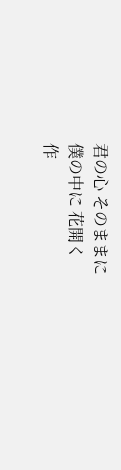君の心 そのままに
僕の中に 花開く
作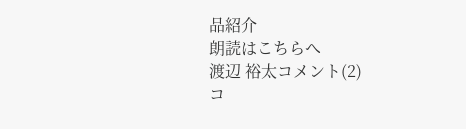品紹介
朗読はこちらへ
渡辺 裕太コメント(2)
コ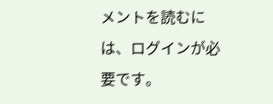メントを読むには、ログインが必要です。